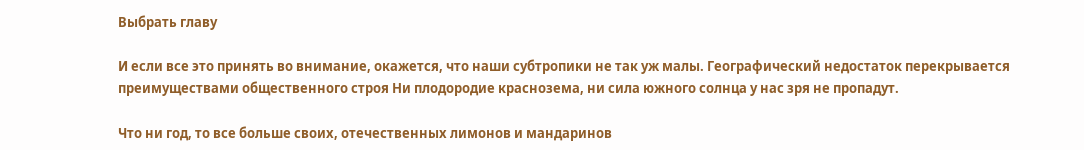Выбрать главу

И если все это принять во внимание, окажется, что наши субтропики не так уж малы. Географический недостаток перекрывается преимуществами общественного строя Ни плодородие краснозема, ни сила южного солнца у нас зря не пропадут.

Что ни год, то все больше своих, отечественных лимонов и мандаринов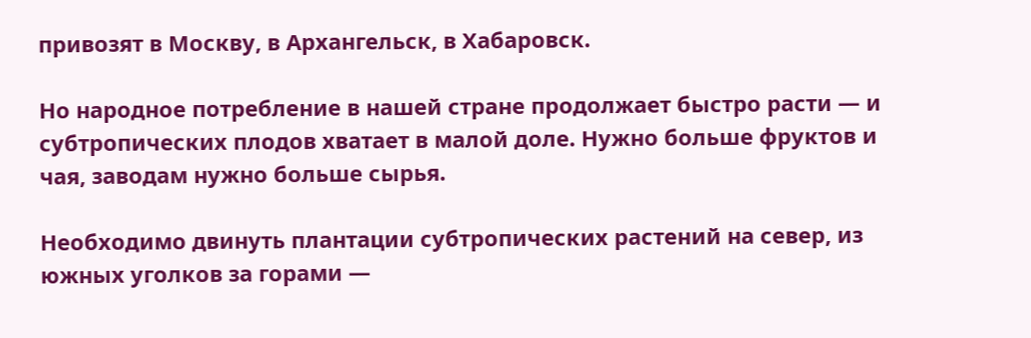привозят в Москву, в Архангельск, в Хабаровск.

Но народное потребление в нашей стране продолжает быстро расти — и субтропических плодов хватает в малой доле. Нужно больше фруктов и чая, заводам нужно больше сырья.

Необходимо двинуть плантации субтропических растений на север, из южных уголков за горами —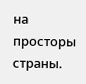на просторы страны.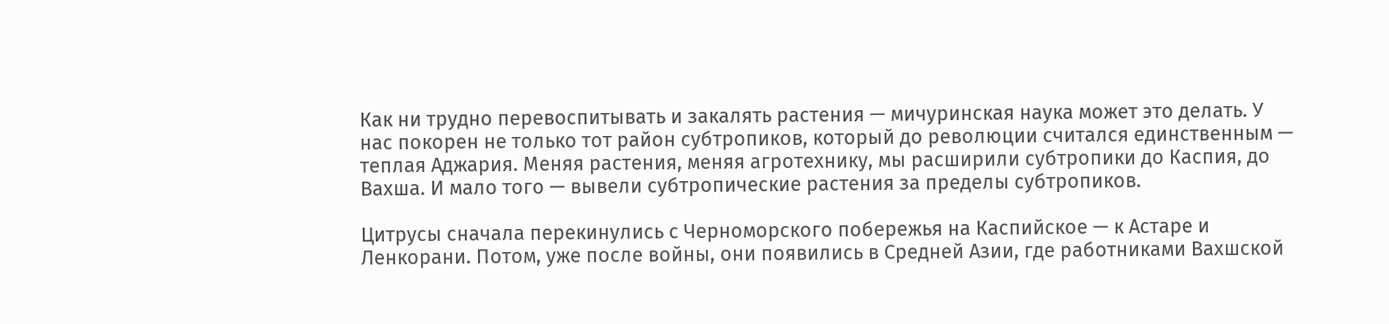Как ни трудно перевоспитывать и закалять растения — мичуринская наука может это делать. У нас покорен не только тот район субтропиков, который до революции считался единственным — теплая Аджария. Меняя растения, меняя агротехнику, мы расширили субтропики до Каспия, до Вахша. И мало того — вывели субтропические растения за пределы субтропиков.

Цитрусы сначала перекинулись с Черноморского побережья на Каспийское — к Астаре и Ленкорани. Потом, уже после войны, они появились в Средней Азии, где работниками Вахшской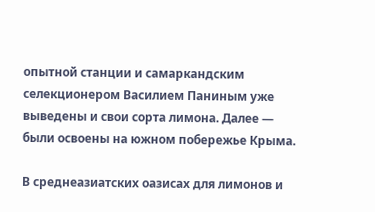опытной станции и самаркандским селекционером Василием Паниным уже выведены и свои сорта лимона. Далее — были освоены на южном побережье Крыма.

В среднеазиатских оазисах для лимонов и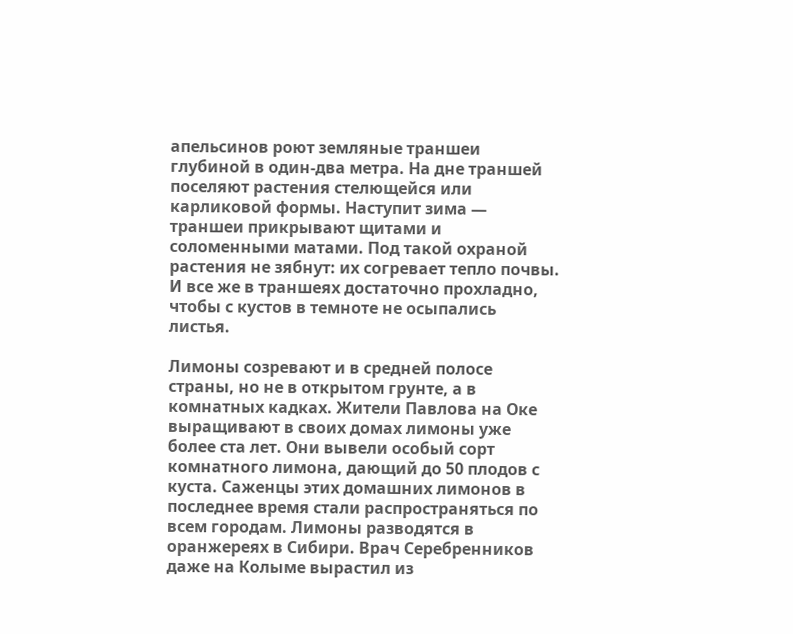апельсинов роют земляные траншеи глубиной в один-два метра. На дне траншей поселяют растения стелющейся или карликовой формы. Наступит зима — траншеи прикрывают щитами и соломенными матами. Под такой охраной растения не зябнут: их согревает тепло почвы. И все же в траншеях достаточно прохладно, чтобы с кустов в темноте не осыпались листья.

Лимоны созревают и в средней полосе страны, но не в открытом грунте, а в комнатных кадках. Жители Павлова на Оке выращивают в своих домах лимоны уже более ста лет. Они вывели особый сорт комнатного лимона, дающий до 50 плодов с куста. Саженцы этих домашних лимонов в последнее время стали распространяться по всем городам. Лимоны разводятся в оранжереях в Сибири. Врач Серебренников даже на Колыме вырастил из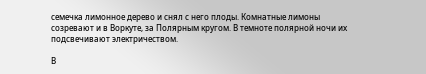семечка лимонное дерево и снял с него плоды. Комнатные лимоны созревают и в Воркуте, за Полярным кругом. В темноте полярной ночи их подсвечивают электричеством.

В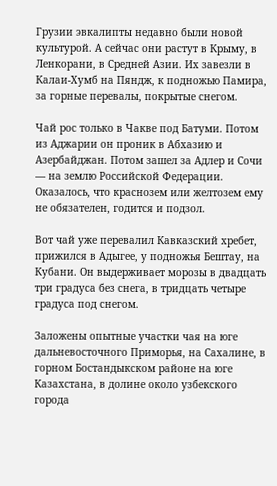Грузии эвкалипты недавно были новой культурой. А сейчас они растут в Крыму, в Ленкорани, в Средней Азии. Их завезли в Калаи-Хумб на Пяндж, к подножью Памира, за горные перевалы, покрытые снегом.

Чай рос только в Чакве под Батуми. Потом из Аджарии он проник в Абхазию и Азербайджан. Потом зашел за Адлер и Сочи — на землю Российской Федерации. Оказалось, что краснозем или желтозем ему не обязателен, годится и подзол.

Вот чай уже перевалил Кавказский хребет, прижился в Адыгее, у подножья Бештау, на Кубани. Он выдерживает морозы в двадцать три градуса без снега, в тридцать четыре градуса под снегом.

Заложены опытные участки чая на юге дальневосточного Приморья, на Сахалине, в горном Бостандыкском районе на юге Казахстана, в долине около узбекского города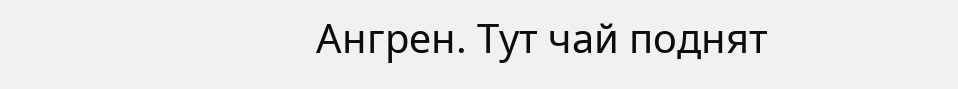Ангрен. Тут чай поднят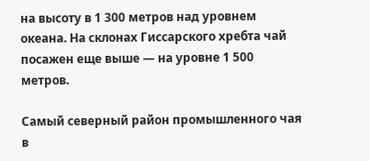на высоту в 1 300 метров над уровнем океана. На склонах Гиссарского хребта чай посажен еще выше — на уровне 1 500 метров.

Самый северный район промышленного чая в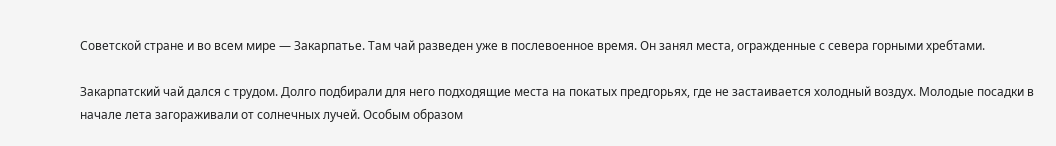Советской стране и во всем мире — Закарпатье. Там чай разведен уже в послевоенное время. Он занял места, огражденные с севера горными хребтами.

Закарпатский чай дался с трудом. Долго подбирали для него подходящие места на покатых предгорьях, где не застаивается холодный воздух. Молодые посадки в начале лета загораживали от солнечных лучей. Особым образом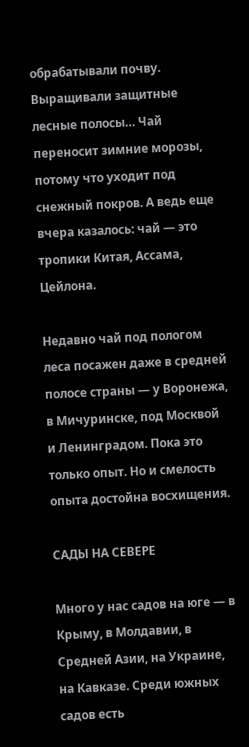обрабатывали почву. Выращивали защитные лесные полосы… Чай переносит зимние морозы, потому что уходит под снежный покров. А ведь еще вчера казалось: чай — это тропики Китая, Ассама, Цейлона.

Недавно чай под пологом леса посажен даже в средней полосе страны — у Воронежа, в Мичуринске, под Москвой и Ленинградом. Пока это только опыт. Но и смелость опыта достойна восхищения.

САДЫ НА СЕВЕРЕ

Много у нас садов на юге — в Крыму, в Молдавии, в Средней Азии, на Украине, на Кавказе. Среди южных садов есть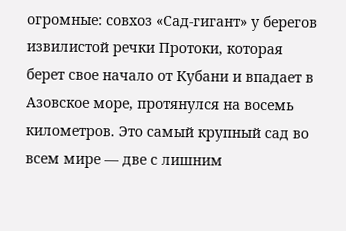огромные: совхоз «Сад-гигант» у берегов извилистой речки Протоки, которая берет свое начало от Кубани и впадает в Азовское море, протянулся на восемь километров. Это самый крупный сад во всем мире — две с лишним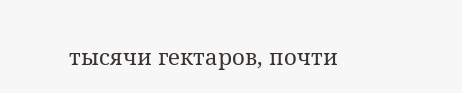тысячи гектаров, почти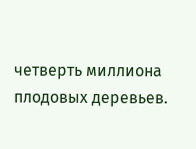четверть миллиона плодовых деревьев.